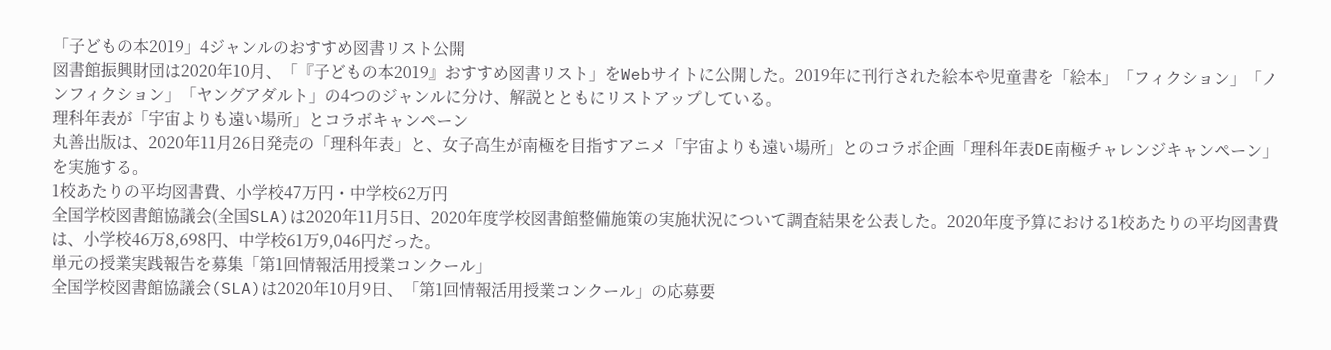「子どもの本2019」4ジャンルのおすすめ図書リスト公開
図書館振興財団は2020年10月、「『子どもの本2019』おすすめ図書リスト」をWebサイトに公開した。2019年に刊行された絵本や児童書を「絵本」「フィクション」「ノンフィクション」「ヤングアダルト」の4つのジャンルに分け、解説とともにリストアップしている。
理科年表が「宇宙よりも遠い場所」とコラボキャンペーン
丸善出版は、2020年11月26日発売の「理科年表」と、女子高生が南極を目指すアニメ「宇宙よりも遠い場所」とのコラボ企画「理科年表DE南極チャレンジキャンペーン」を実施する。
1校あたりの平均図書費、小学校47万円・中学校62万円
全国学校図書館協議会(全国SLA)は2020年11月5日、2020年度学校図書館整備施策の実施状況について調査結果を公表した。2020年度予算における1校あたりの平均図書費は、小学校46万8,698円、中学校61万9,046円だった。
単元の授業実践報告を募集「第1回情報活用授業コンクール」
全国学校図書館協議会(SLA)は2020年10月9日、「第1回情報活用授業コンクール」の応募要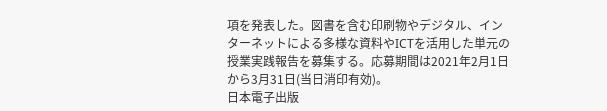項を発表した。図書を含む印刷物やデジタル、インターネットによる多様な資料やICTを活用した単元の授業実践報告を募集する。応募期間は2021年2月1日から3月31日(当日消印有効)。
日本電子出版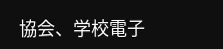協会、学校電子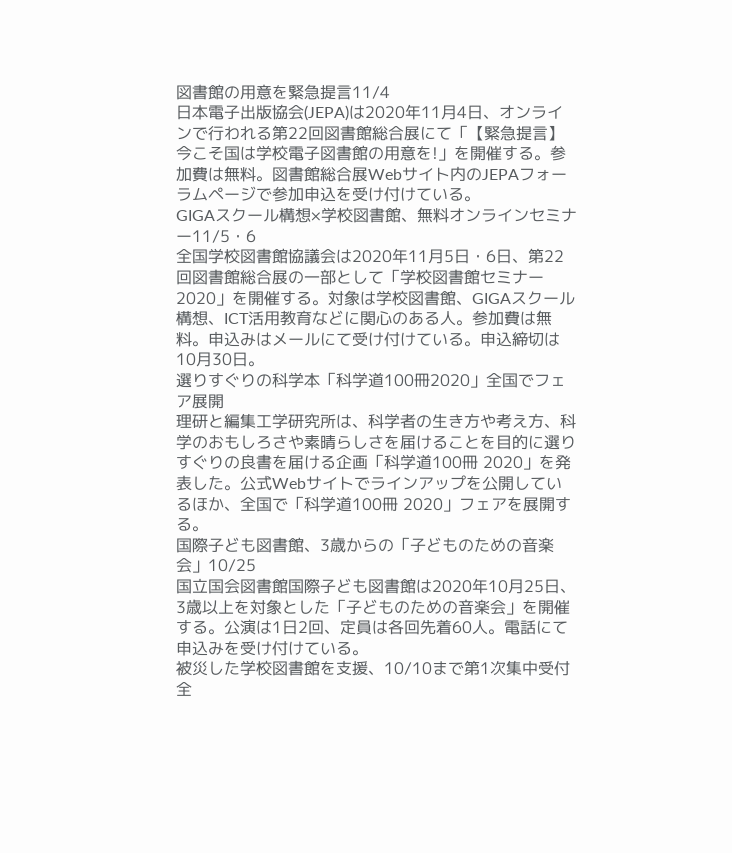図書館の用意を緊急提言11/4
日本電子出版協会(JEPA)は2020年11月4日、オンラインで行われる第22回図書館総合展にて「【緊急提言】今こそ国は学校電子図書館の用意を!」を開催する。参加費は無料。図書館総合展Webサイト内のJEPAフォーラムページで参加申込を受け付けている。
GIGAスクール構想×学校図書館、無料オンラインセミナー11/5・6
全国学校図書館協議会は2020年11月5日・6日、第22回図書館総合展の一部として「学校図書館セミナー2020」を開催する。対象は学校図書館、GIGAスクール構想、ICT活用教育などに関心のある人。参加費は無料。申込みはメールにて受け付けている。申込締切は10月30日。
選りすぐりの科学本「科学道100冊2020」全国でフェア展開
理研と編集工学研究所は、科学者の生き方や考え方、科学のおもしろさや素晴らしさを届けることを目的に選りすぐりの良書を届ける企画「科学道100冊 2020」を発表した。公式Webサイトでラインアップを公開しているほか、全国で「科学道100冊 2020」フェアを展開する。
国際子ども図書館、3歳からの「子どものための音楽会」10/25
国立国会図書館国際子ども図書館は2020年10月25日、3歳以上を対象とした「子どものための音楽会」を開催する。公演は1日2回、定員は各回先着60人。電話にて申込みを受け付けている。
被災した学校図書館を支援、10/10まで第1次集中受付
全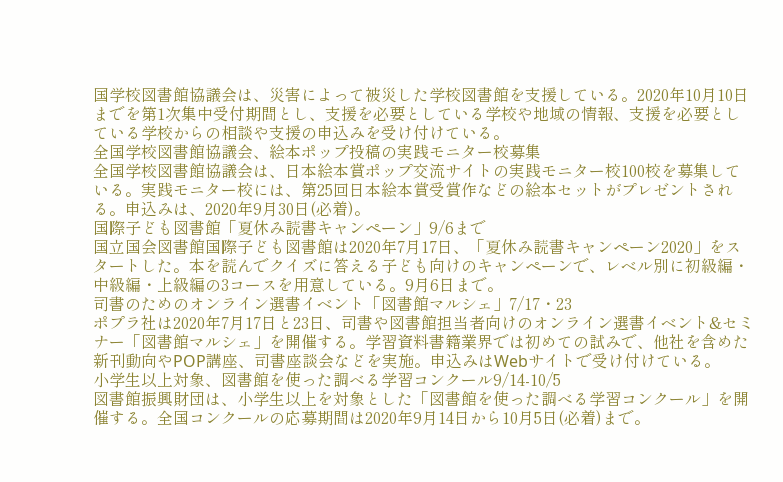国学校図書館協議会は、災害によって被災した学校図書館を支援している。2020年10月10日までを第1次集中受付期間とし、支援を必要としている学校や地域の情報、支援を必要としている学校からの相談や支援の申込みを受け付けている。
全国学校図書館協議会、絵本ポップ投稿の実践モニター校募集
全国学校図書館協議会は、日本絵本賞ポップ交流サイトの実践モニター校100校を募集している。実践モニター校には、第25回日本絵本賞受賞作などの絵本セットがプレゼントされる。申込みは、2020年9月30日(必着)。
国際子ども図書館「夏休み読書キャンペーン」9/6まで
国立国会図書館国際子ども図書館は2020年7月17日、「夏休み読書キャンペーン2020」をスタートした。本を読んでクイズに答える子ども向けのキャンペーンで、レベル別に初級編・中級編・上級編の3コースを用意している。9月6日まで。
司書のためのオンライン選書イベント「図書館マルシェ」7/17・23
ポプラ社は2020年7月17日と23日、司書や図書館担当者向けのオンライン選書イベント&セミナー「図書館マルシェ」を開催する。学習資料書籍業界では初めての試みで、他社を含めた新刊動向やPOP講座、司書座談会などを実施。申込みはWebサイトで受け付けている。
小学生以上対象、図書館を使った調べる学習コンクール9/14-10/5
図書館振興財団は、小学生以上を対象とした「図書館を使った調べる学習コンクール」を開催する。全国コンクールの応募期間は2020年9月14日から10月5日(必着)まで。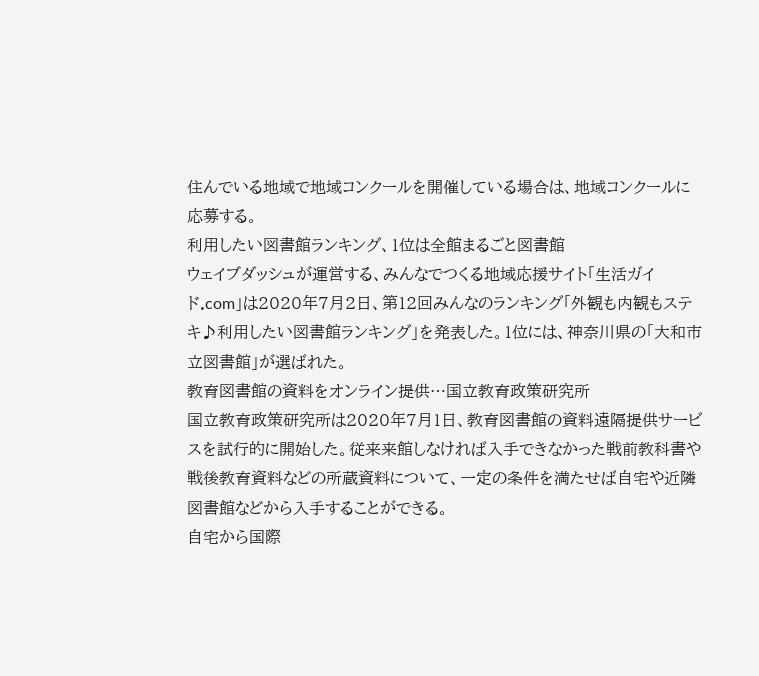住んでいる地域で地域コンクールを開催している場合は、地域コンクールに応募する。
利用したい図書館ランキング、1位は全館まるごと図書館
ウェイブダッシュが運営する、みんなでつくる地域応援サイト「生活ガイド.com」は2020年7月2日、第12回みんなのランキング「外観も内観もステキ♪利用したい図書館ランキング」を発表した。1位には、神奈川県の「大和市立図書館」が選ばれた。
教育図書館の資料をオンライン提供…国立教育政策研究所
国立教育政策研究所は2020年7月1日、教育図書館の資料遠隔提供サービスを試行的に開始した。従来来館しなければ入手できなかった戦前教科書や戦後教育資料などの所蔵資料について、一定の条件を満たせば自宅や近隣図書館などから入手することができる。
自宅から国際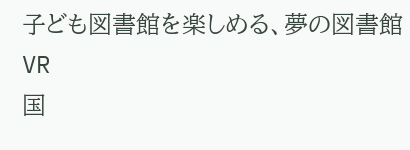子ども図書館を楽しめる、夢の図書館VR
国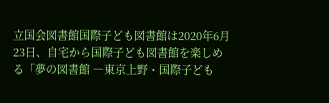立国会図書館国際子ども図書館は2020年6月23日、自宅から国際子ども図書館を楽しめる「夢の図書館 ―東京上野・国際子ども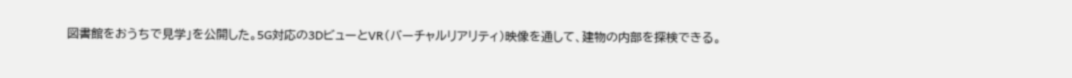図書館をおうちで見学」を公開した。5G対応の3DビューとVR(バーチャルリアリティ)映像を通して、建物の内部を探検できる。